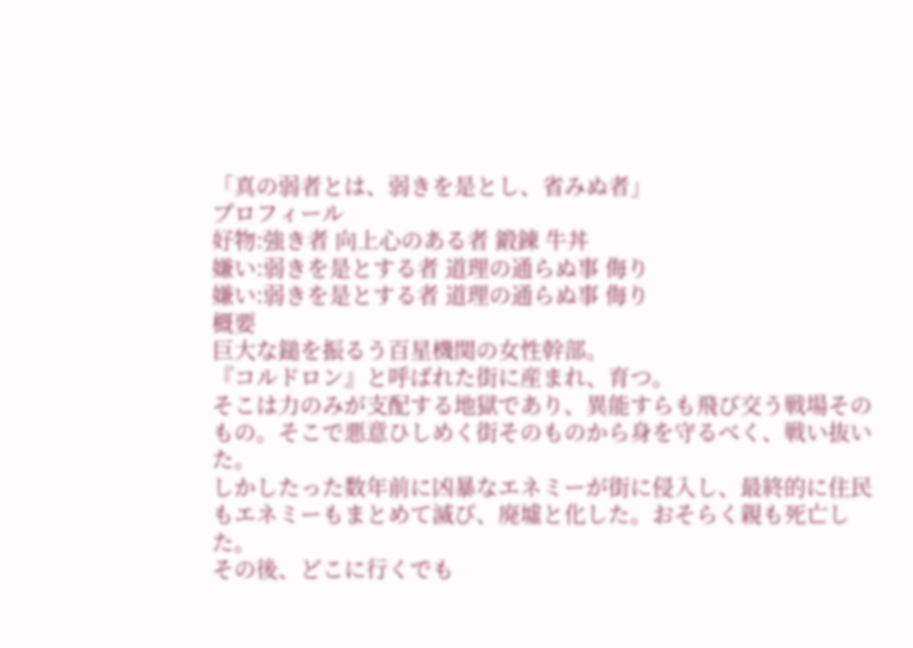「真の弱者とは、弱きを是とし、省みぬ者」
プロフィール
好物:強き者 向上心のある者 鍛錬 牛丼
嫌い:弱きを是とする者 道理の通らぬ事 侮り
嫌い:弱きを是とする者 道理の通らぬ事 侮り
概要
巨大な鎚を振るう百星機関の女性幹部。
『コルドロン』と呼ばれた街に産まれ、育つ。
そこは力のみが支配する地獄であり、異能すらも飛び交う戦場そのもの。そこで悪意ひしめく街そのものから身を守るべく、戦い抜いた。
しかしたった数年前に凶暴なエネミーが街に侵入し、最終的に住民もエネミーもまとめて滅び、廃墟と化した。おそらく親も死亡した。
その後、どこに行くでも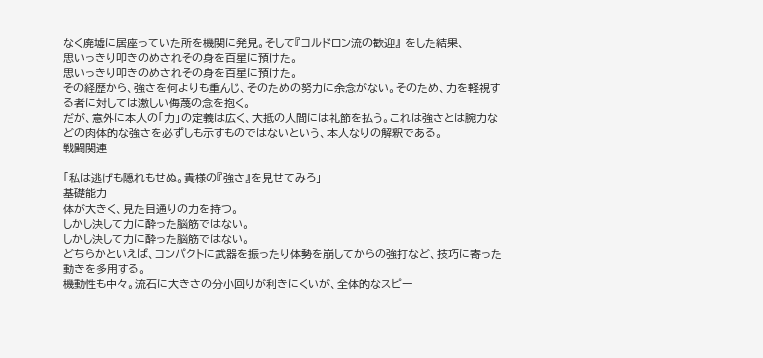なく廃墟に居座っていた所を機関に発見。そして『コルドロン流の歓迎』 をした結果、
思いっきり叩きのめされその身を百星に預けた。
思いっきり叩きのめされその身を百星に預けた。
その経歴から、強さを何よりも重んじ、そのための努力に余念がない。そのため、力を軽視する者に対しては激しい侮蔑の念を抱く。
だが、意外に本人の「力」の定義は広く、大抵の人間には礼節を払う。これは強さとは腕力などの肉体的な強さを必ずしも示すものではないという、本人なりの解釈である。
戦闘関連

「私は逃げも隠れもせぬ。貴様の『強さ』を見せてみろ」
基礎能力
体が大きく、見た目通りの力を持つ。
しかし決して力に酔った脳筋ではない。
しかし決して力に酔った脳筋ではない。
どちらかといえば、コンパクトに武器を振ったり体勢を崩してからの強打など、技巧に寄った動きを多用する。
機動性も中々。流石に大きさの分小回りが利きにくいが、全体的なスピー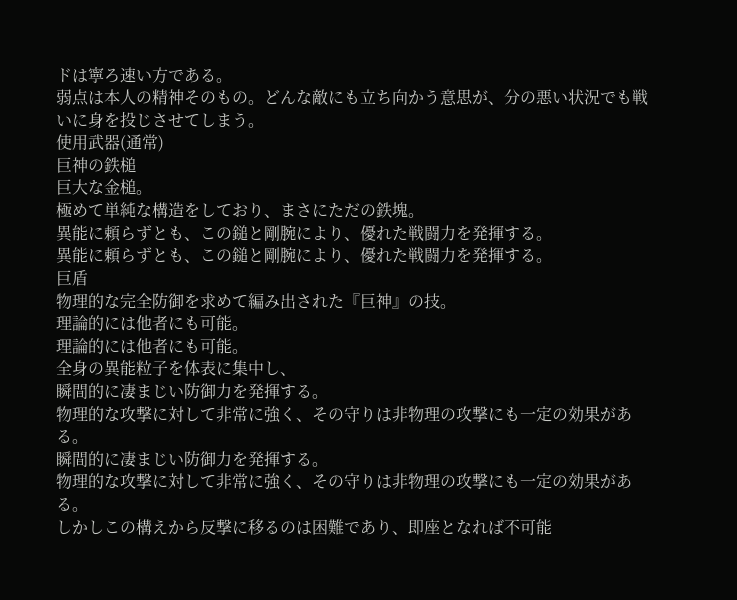ドは寧ろ速い方である。
弱点は本人の精神そのもの。どんな敵にも立ち向かう意思が、分の悪い状況でも戦いに身を投じさせてしまう。
使用武器(通常)
巨神の鉄槌
巨大な金槌。
極めて単純な構造をしており、まさにただの鉄塊。
異能に頼らずとも、この鎚と剛腕により、優れた戦闘力を発揮する。
異能に頼らずとも、この鎚と剛腕により、優れた戦闘力を発揮する。
巨盾
物理的な完全防御を求めて編み出された『巨神』の技。
理論的には他者にも可能。
理論的には他者にも可能。
全身の異能粒子を体表に集中し、
瞬間的に凄まじい防御力を発揮する。
物理的な攻撃に対して非常に強く、その守りは非物理の攻撃にも一定の効果がある。
瞬間的に凄まじい防御力を発揮する。
物理的な攻撃に対して非常に強く、その守りは非物理の攻撃にも一定の効果がある。
しかしこの構えから反撃に移るのは困難であり、即座となれば不可能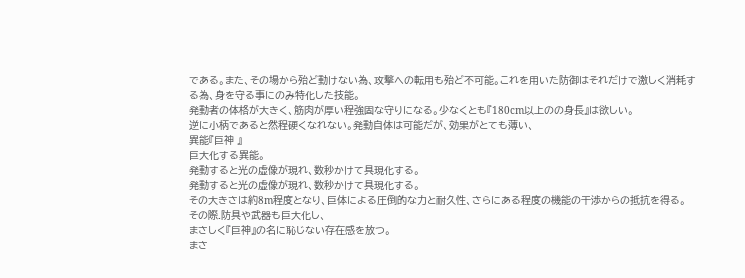である。また、その場から殆ど動けない為、攻撃への転用も殆ど不可能。これを用いた防御はそれだけで激しく消耗する為、身を守る事にのみ特化した技能。
発動者の体格が大きく、筋肉が厚い程強固な守りになる。少なくとも『180cm以上のの身長』は欲しい。
逆に小柄であると然程硬くなれない。発動自体は可能だが、効果がとても薄い、
異能『巨神 』
巨大化する異能。
発動すると光の虚像が現れ、数秒かけて具現化する。
発動すると光の虚像が現れ、数秒かけて具現化する。
その大きさは約8m程度となり、巨体による圧倒的な力と耐久性、さらにある程度の機能の干渉からの抵抗を得る。
その際.防具や武器も巨大化し、
まさしく『巨神』の名に恥じない存在感を放つ。
まさ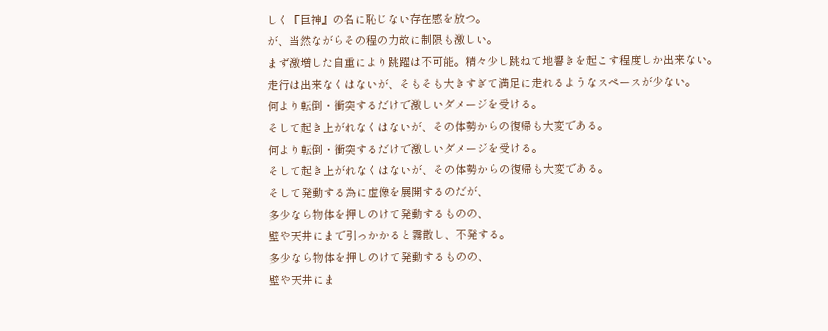しく『巨神』の名に恥じない存在感を放つ。
が、当然ながらその程の力故に制限も激しい。
まず激増した自重により跳躍は不可能。精々少し跳ねて地響きを起こす程度しか出来ない。
走行は出来なくはないが、そもそも大きすぎて満足に走れるようなスペースが少ない。
何より転倒・衝突するだけで激しいダメージを受ける。
そして起き上がれなくはないが、その体勢からの復帰も大変である。
何より転倒・衝突するだけで激しいダメージを受ける。
そして起き上がれなくはないが、その体勢からの復帰も大変である。
そして発動する為に虚像を展開するのだが、
多少なら物体を押しのけて発動するものの、
壁や天井にまで引っかかると霧散し、不発する。
多少なら物体を押しのけて発動するものの、
壁や天井にま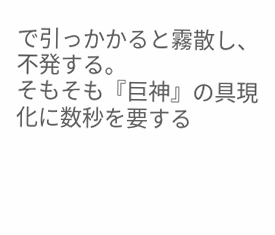で引っかかると霧散し、不発する。
そもそも『巨神』の具現化に数秒を要する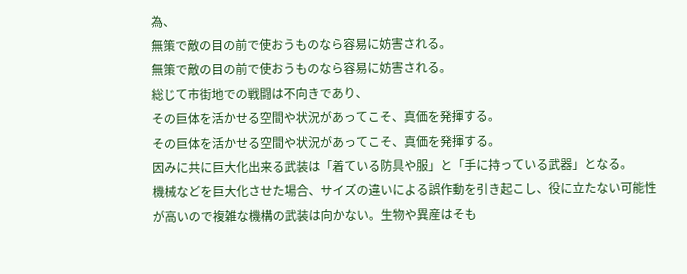為、
無策で敵の目の前で使おうものなら容易に妨害される。
無策で敵の目の前で使おうものなら容易に妨害される。
総じて市街地での戦闘は不向きであり、
その巨体を活かせる空間や状況があってこそ、真価を発揮する。
その巨体を活かせる空間や状況があってこそ、真価を発揮する。
因みに共に巨大化出来る武装は「着ている防具や服」と「手に持っている武器」となる。
機械などを巨大化させた場合、サイズの違いによる誤作動を引き起こし、役に立たない可能性が高いので複雑な機構の武装は向かない。生物や異産はそも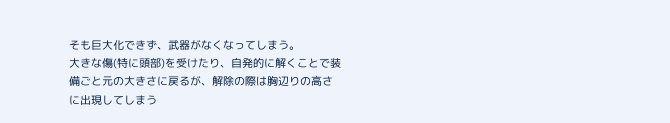そも巨大化できず、武器がなくなってしまう。
大きな傷(特に頭部)を受けたり、自発的に解くことで装備ごと元の大きさに戻るが、解除の際は胸辺りの高さに出現してしまう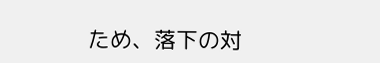ため、落下の対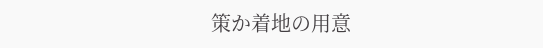策か着地の用意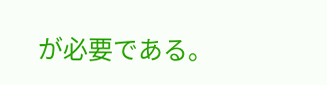が必要である。